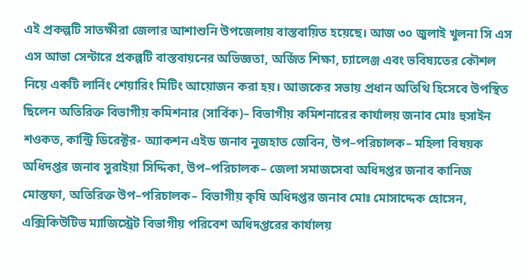এই প্রকল্পটি সাতক্ষীরা জেলার আশাশুনি উপজেলায় বাস্তবায়িত হয়েছে। আজ ৩০ জুলাই খুলনা সি এস এস আভা সেন্টারে প্রকল্পটি বাস্তবায়নের অভিজ্ঞতা, অর্জিত শিক্ষা, চ্যালেঞ্জ এবং ভবিষ্যতের কৌশল নিয়ে একটি লার্নিং শেয়ারিং মিটিং আয়োজন করা হয়। আজকের সভায় প্রধান অতিথি হিসেবে উপস্থিত ছিলেন অতিরিক্ত বিভাগীয় কমিশনার (সার্বিক)– বিভাগীয় কমিশনারের কার্যালয় জনাব মোঃ হুসাইন শওকত, কান্ট্রি ডিরেক্টর- অ্যাকশন এইড জনাব নুজহাত জেবিন, উপ–পরিচালক– মহিলা বিষয়ক অধিদপ্তর জনাব সুরাইয়া সিদ্দিকা, উপ–পরিচালক– জেলা সমাজসেবা অধিদপ্তর জনাব কানিজ মোস্তফা, অতিরিক্ত উপ–পরিচালক– বিভাগীয় কৃষি অধিদপ্তর জনাব মোঃ মোসাদ্দেক হোসেন, এক্সিকিউটিভ ম্যাজিস্ট্রেট বিভাগীয় পরিবেশ অধিদপ্তরের কার্যালয়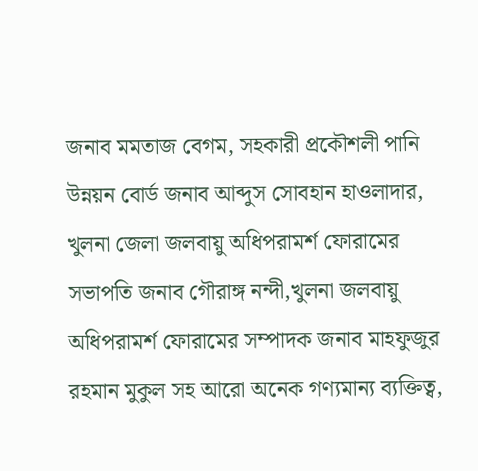জনাব মমতাজ বেগম, সহকারী প্রকৌশলী পানি উন্নয়ন বোর্ড জনাব আব্দুস সোবহান হাওলাদার, খুলনা জেলা জলবায়ু অধিপরামর্শ ফোরামের সভাপতি জনাব গৌরাঙ্গ নন্দী,খুলনা জলবায়ু অধিপরামর্শ ফোরামের সম্পাদক জনাব মাহফুজুর রহমান মুকুল সহ আরো অনেক গণ্যমান্য ব্যক্তিত্ব,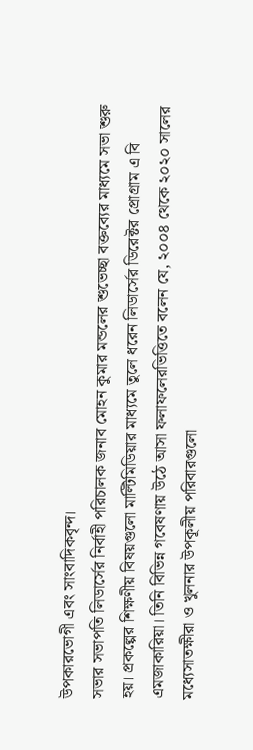উপকারভোগী এবং সাংবাদিকবৃন্দ।
সভার সভাপতি লিডার্সের নির্বাহী পরিচালক জনাব মোহন কুমার মন্ডলের শুভেচ্ছা বক্তব্যের মাধ্যমে সভা শুরু হয়। প্রকল্পের শিক্ষণীয় বিষয়গুলো মাল্টিমিডিয়ার মাধ্যমে তুলে ধরেন লিডার্সের ডিরেক্টর প্রোগ্রাম এ বি এমজাকারিয়া। তিনি বিভিন্ন গবেষণায় উঠে আসা ফলাফলেরভিত্তিতে বলেন যে, ২০০৪ থেকে ২০২০ সালের মধ্যেসাতক্ষীরা ও খুলনার উপকূলীয় পরিবারগুলো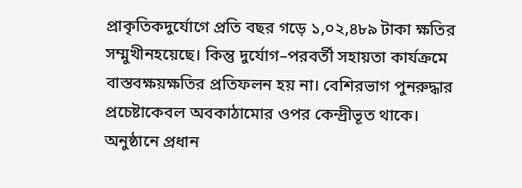প্রাকৃতিকদুর্যোগে প্রতি বছর গড়ে ১,০২,৪৮৯ টাকা ক্ষতির সম্মুখীনহয়েছে। কিন্তু দুর্যোগ–পরবর্তী সহায়তা কার্যক্রমে বাস্তবক্ষয়ক্ষতির প্রতিফলন হয় না। বেশিরভাগ পুনরুদ্ধার প্রচেষ্টাকেবল অবকাঠামোর ওপর কেন্দ্রীভূত থাকে।
অনুষ্ঠানে প্রধান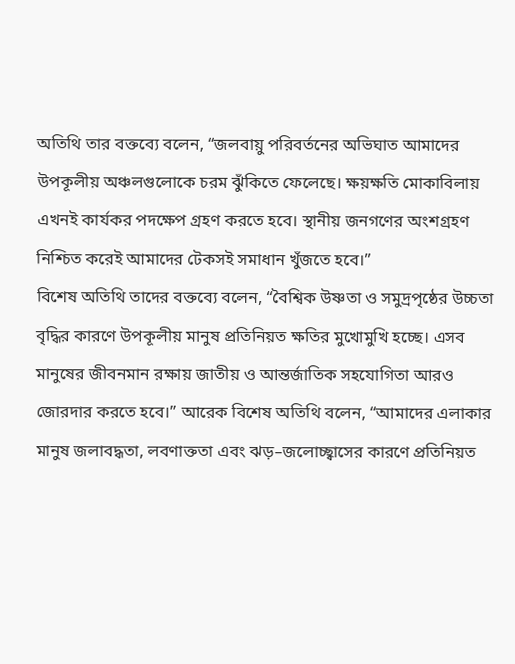অতিথি তার বক্তব্যে বলেন, “জলবায়ু পরিবর্তনের অভিঘাত আমাদের উপকূলীয় অঞ্চলগুলোকে চরম ঝুঁকিতে ফেলেছে। ক্ষয়ক্ষতি মোকাবিলায় এখনই কার্যকর পদক্ষেপ গ্রহণ করতে হবে। স্থানীয় জনগণের অংশগ্রহণ নিশ্চিত করেই আমাদের টেকসই সমাধান খুঁজতে হবে।”
বিশেষ অতিথি তাদের বক্তব্যে বলেন, “বৈশ্বিক উষ্ণতা ও সমুদ্রপৃষ্ঠের উচ্চতা বৃদ্ধির কারণে উপকূলীয় মানুষ প্রতিনিয়ত ক্ষতির মুখোমুখি হচ্ছে। এসব মানুষের জীবনমান রক্ষায় জাতীয় ও আন্তর্জাতিক সহযোগিতা আরও জোরদার করতে হবে।” আরেক বিশেষ অতিথি বলেন, “আমাদের এলাকার মানুষ জলাবদ্ধতা, লবণাক্ততা এবং ঝড়–জলোচ্ছ্বাসের কারণে প্রতিনিয়ত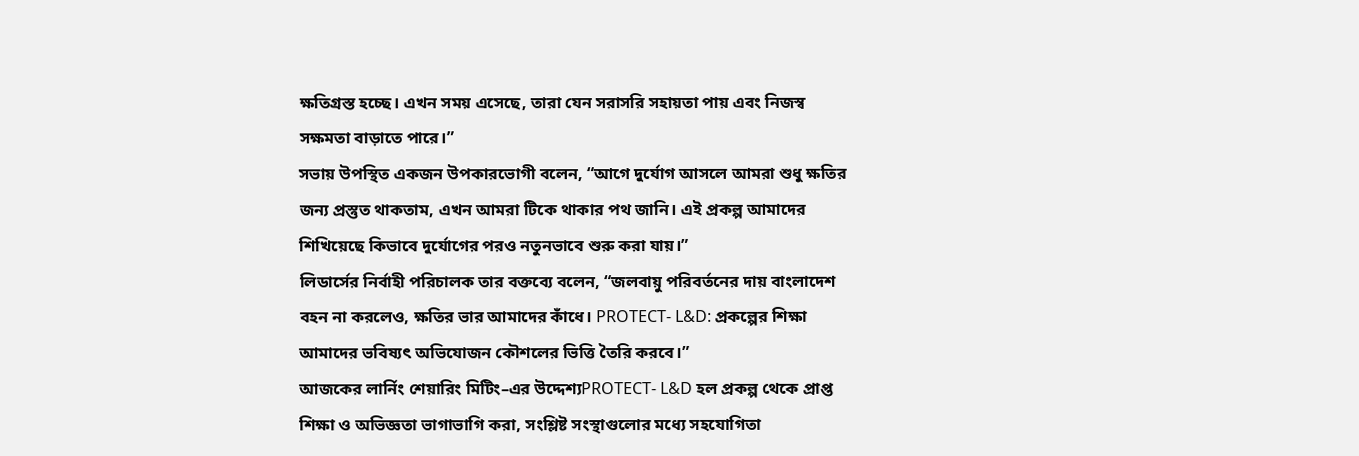ক্ষতিগ্রস্ত হচ্ছে। এখন সময় এসেছে, তারা যেন সরাসরি সহায়তা পায় এবং নিজস্ব সক্ষমতা বাড়াতে পারে।”
সভায় উপস্থিত একজন উপকারভোগী বলেন, “আগে দুর্যোগ আসলে আমরা শুধু ক্ষতির জন্য প্রস্তুত থাকতাম, এখন আমরা টিকে থাকার পথ জানি। এই প্রকল্প আমাদের শিখিয়েছে কিভাবে দুর্যোগের পরও নতুনভাবে শুরু করা যায়।”
লিডার্সের নির্বাহী পরিচালক তার বক্তব্যে বলেন, “জলবায়ু পরিবর্তনের দায় বাংলাদেশ বহন না করলেও, ক্ষতির ভার আমাদের কাঁধে। PROTECT- L&D: প্রকল্পের শিক্ষা আমাদের ভবিষ্যৎ অভিযোজন কৌশলের ভিত্তি তৈরি করবে।”
আজকের লার্নিং শেয়ারিং মিটিং–এর উদ্দেশ্যPROTECT- L&D হল প্রকল্প থেকে প্রাপ্ত শিক্ষা ও অভিজ্ঞতা ভাগাভাগি করা, সংশ্লিষ্ট সংস্থাগুলোর মধ্যে সহযোগিতা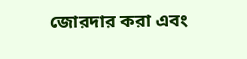জোরদার করা এবং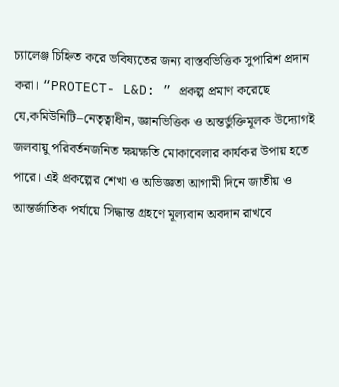চ্যালেঞ্জ চিহ্নিত করে ভবিষ্যতের জন্য বাস্তবভিত্তিক সুপারিশ প্রদান করা। “PROTECT- L&D: ” প্রকল্প প্রমাণ করেছে যে,কমিউনিটি–নেতৃত্বাধীন, জ্ঞানভিত্তিক ও অন্তর্ভুক্তিমূলক উদ্যোগই জলবায়ু পরিবর্তনজনিত ক্ষয়ক্ষতি মোকাবেলার কার্যকর উপায় হতে পারে। এই প্রকল্পের শেখা ও অভিজ্ঞতা আগামী দিনে জাতীয় ও আন্তর্জাতিক পর্যায়ে সিদ্ধান্ত গ্রহণে মূল্যবান অবদান রাখবে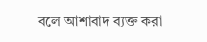বলে আশাবাদ ব্যক্ত করা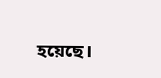হয়েছে।